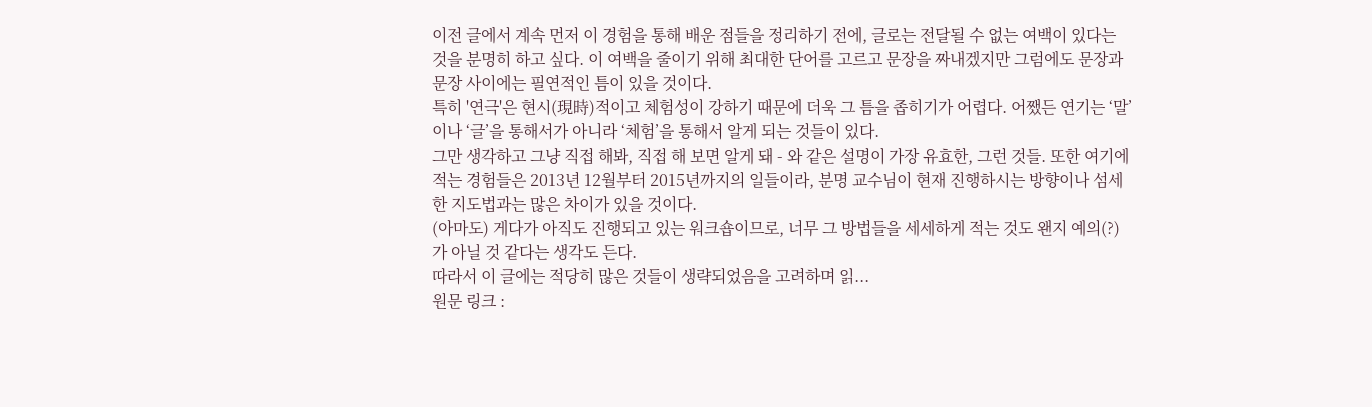이전 글에서 계속 먼저 이 경험을 통해 배운 점들을 정리하기 전에, 글로는 전달될 수 없는 여백이 있다는 것을 분명히 하고 싶다. 이 여백을 줄이기 위해 최대한 단어를 고르고 문장을 짜내겠지만 그럼에도 문장과 문장 사이에는 필연적인 틈이 있을 것이다.
특히 '연극'은 현시(現時)적이고 체험성이 강하기 때문에 더욱 그 틈을 좁히기가 어렵다. 어쨌든 연기는 ‘말’이나 ‘글’을 통해서가 아니라 ‘체험’을 통해서 알게 되는 것들이 있다.
그만 생각하고 그냥 직접 해봐, 직접 해 보면 알게 돼 - 와 같은 설명이 가장 유효한, 그런 것들. 또한 여기에 적는 경험들은 2013년 12월부터 2015년까지의 일들이라, 분명 교수님이 현재 진행하시는 방향이나 섬세한 지도법과는 많은 차이가 있을 것이다.
(아마도) 게다가 아직도 진행되고 있는 워크숍이므로, 너무 그 방법들을 세세하게 적는 것도 왠지 예의(?)가 아닐 것 같다는 생각도 든다.
따라서 이 글에는 적당히 많은 것들이 생략되었음을 고려하며 읽...
원문 링크 :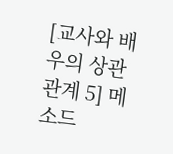[교사와 배우의 상관관계 5] 메소드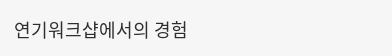연기워크샵에서의 경험